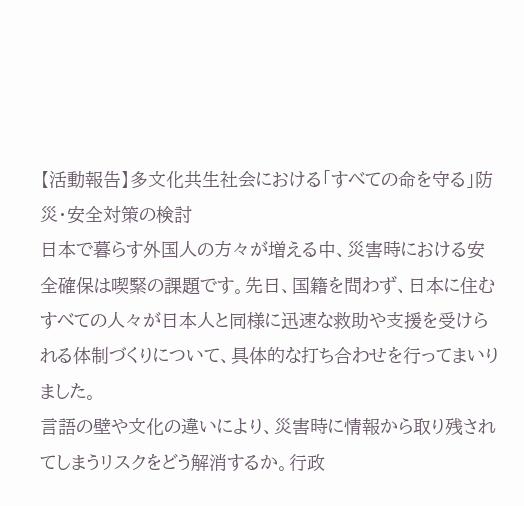【活動報告】多文化共生社会における「すべての命を守る」防災・安全対策の検討
日本で暮らす外国人の方々が増える中、災害時における安全確保は喫緊の課題です。先日、国籍を問わず、日本に住むすべての人々が日本人と同様に迅速な救助や支援を受けられる体制づくりについて、具体的な打ち合わせを行ってまいりました。
言語の壁や文化の違いにより、災害時に情報から取り残されてしまうリスクをどう解消するか。行政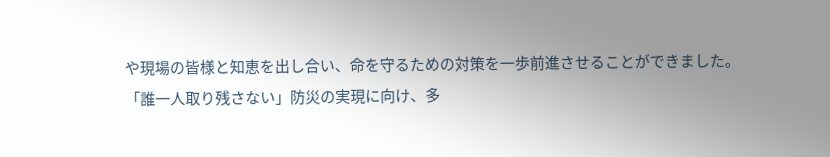や現場の皆様と知恵を出し合い、命を守るための対策を一歩前進させることができました。
「誰一人取り残さない」防災の実現に向け、多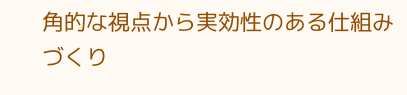角的な視点から実効性のある仕組みづくり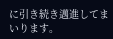に引き続き邁進してまいります。